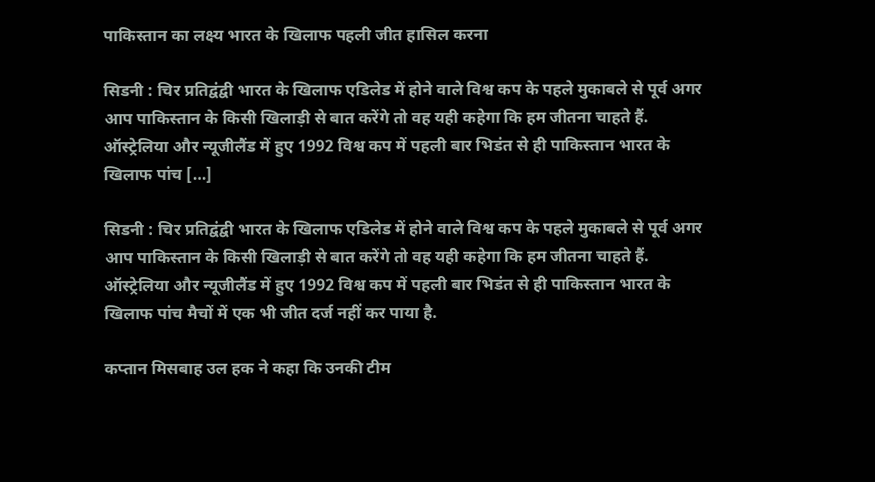पाकिस्तान का लक्ष्य भारत के खिलाफ पहली जीत हासिल करना

सिडनी : चिर प्रतिद्वंद्वी भारत के खिलाफ एडिलेड में होने वाले विश्व कप के पहले मुकाबले से पूर्व अगर आप पाकिस्तान के किसी खिलाड़ी से बात करेंगे तो वह यही कहेगा कि हम जीतना चाहते हैं. ऑस्ट्रेलिया और न्यूजीलैंड में हुए 1992 विश्व कप में पहली बार भिडंत से ही पाकिस्तान भारत के खिलाफ पांच […]

सिडनी : चिर प्रतिद्वंद्वी भारत के खिलाफ एडिलेड में होने वाले विश्व कप के पहले मुकाबले से पूर्व अगर आप पाकिस्तान के किसी खिलाड़ी से बात करेंगे तो वह यही कहेगा कि हम जीतना चाहते हैं. ऑस्ट्रेलिया और न्यूजीलैंड में हुए 1992 विश्व कप में पहली बार भिडंत से ही पाकिस्तान भारत के खिलाफ पांच मैचों में एक भी जीत दर्ज नहीं कर पाया है.

कप्तान मिसबाह उल हक ने कहा कि उनकी टीम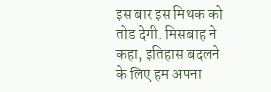इस बार इस मिथक को तोड देगी. मिसबाह ने कहा, इतिहास बदलने के लिए हम अपना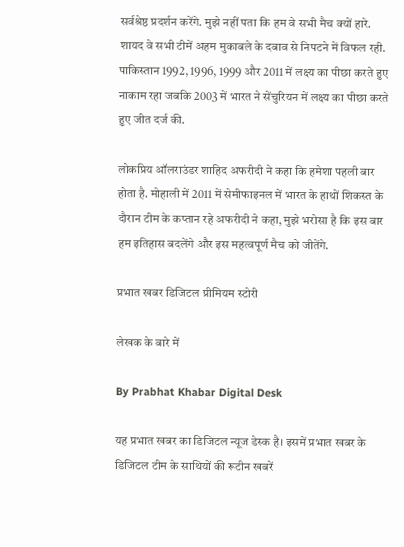सर्वश्रेष्ठ प्रदर्शन करेंगे. मुझे नहीं पता कि हम वे सभी मैच क्यों हारे. शायद वे सभी टीमें अहम मुकाबले के दबाव से निपटने में विफल रही. पाकिस्तान 1992, 1996, 1999 और 2011 में लक्ष्य का पीछा करते हुए नाकाम रहा जबकि 2003 में भारत ने सेंचुरियन में लक्ष्य का पीछा करते हुए जीत दर्ज की.

लोकप्रिय ऑलराउंडर शाहिद अफरीदी ने कहा कि हमेशा पहली बार होता है. मोहाली में 2011 में सेमीफाइनल में भारत के हाथों शिकस्त के दौरान टीम के कप्तान रहे अफरीदी ने कहा, मुझे भरोसा है कि इस बार हम इतिहास बदलेंगे और इस महत्वपूर्ण मैच को जीतेंगे.

प्रभात खबर डिजिटल प्रीमियम स्टोरी

लेखक के बारे में

By Prabhat Khabar Digital Desk

यह प्रभात खबर का डिजिटल न्यूज डेस्क है। इसमें प्रभात खबर के डिजिटल टीम के साथियों की रूटीन खबरें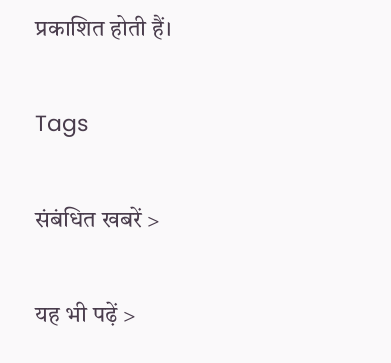प्रकाशित होती हैं।

Tags

संबंधित खबरें >

यह भी पढ़ें >